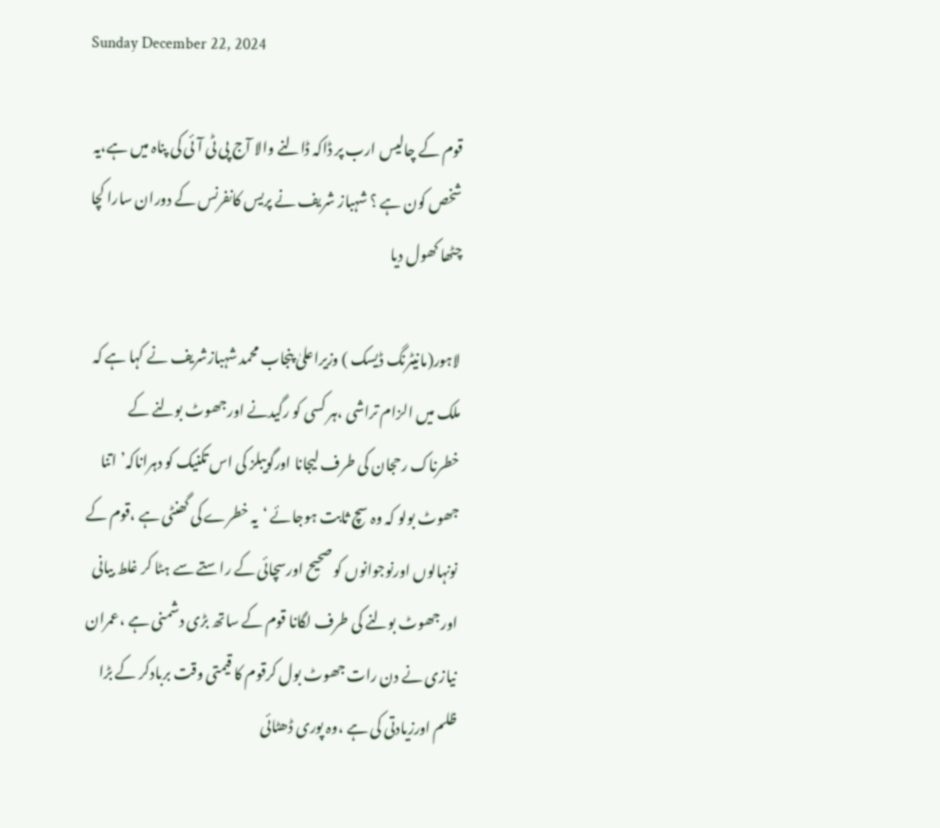Sunday December 22, 2024

قوم کے چالیس ارب پر ڈاکہ ڈالنے والا آج پی ٹی آئی کی پناہ میں ہے،یہ شخص کون ہے ؟ شہباز شریف نے پریس کانفرنس کے دوران سارا کچا چٹھا کھول دیا

لاہور(مانیٹرنگ ڈیسک ) وزیراعلیٰ پنجاب محمد شہبازشریف نے کہا ہے کہ ملک میں الزام تراشی ،ہر کسی کو رگیدنے اورجھوٹ بولنے کے خطرناک رحجان کی طرف لیجانا اورگویبلز کی اس تکنیک کو دہراناکہ’ اتنا جھوٹ بولو کہ وہ سچ ثابت ہوجائے ‘یہ خطرے کی گھنٹی ہے ،قوم کے نونہالوں اورنوجوانوں کو صحیح اورسچائی کے راستے سے ہٹا کر غلط بیانی اورجھوٹ بولنے کی طرف لگانا قوم کے ساتھ بڑی دشمنی ہے ،عمران نیازی نے دن رات جھوٹ بول کرقوم کا قیمتی وقت بربادکر کے بڑا ظلم اورزیادتی کی ہے ،وہ پوری ڈھٹائی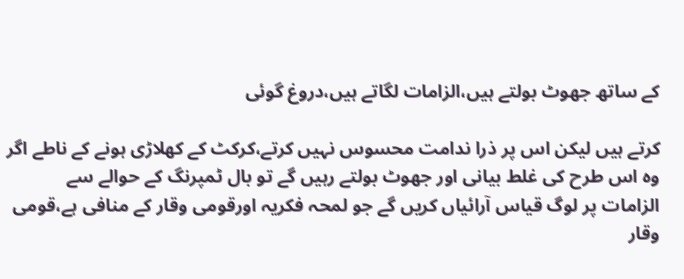کے ساتھ جھوٹ بولتے ہیں،الزامات لگاتے ہیں،دروغ گوئی

کرتے ہیں لیکن اس پر ذرا ندامت محسوس نہیں کرتے،کرکٹ کے کھلاڑی ہونے کے ناطے اگر وہ اس طرح کی غلط بیانی اور جھوٹ بولتے رہیں گے تو بال ٹمپرنگ کے حوالے سے الزامات پر لوگ قیاس آرائیاں کریں گے جو لمحہ فکریہ اورقومی وقار کے منافی ہے،قومی وقار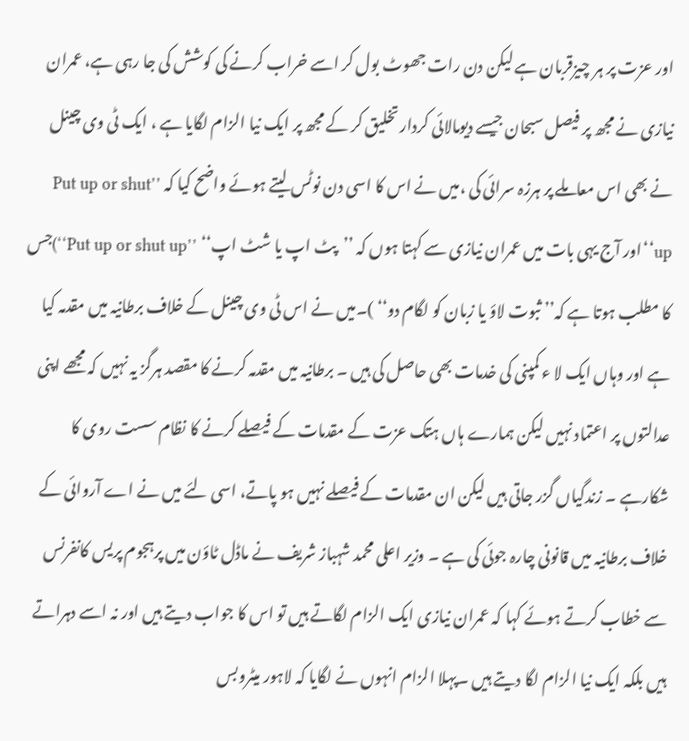اور عزت پر ہر چیزقربان ہے لیکن دن رات جھوٹ بول کر اسے خراب کرنے کی کوشش کی جا رہی ہے، عمران نیازی نے مجھ پر فیصل سبحان جیسے دیومالائی کردار تخلیق کر کے مجھ پر ایک نیا الزام لگایا ہے ، ایک ٹی وی چینل نے بھی اس معاملے پر ہرزہ سرائی کی ،میں نے اس کا اسی دن نوٹس لیتے ہوئے واضح کیا کہ ’’Put up or shut up‘‘اور آج یہی بات میں عمران نیازی سے کہتا ہوں کہ ’’پٹ اپ یا شٹ اپ‘‘ ’’Put up or shut up‘‘)جس کا مطلب ہوتا ہے کہ’’ ثبوت لاؤ یا زبان کو لگام دو‘‘ )۔میں نے اس ٹی وی چینل کے خلاف برطانیہ میں مقدمہ کیا ہے اور وہاں ایک لا ء کمپنی کی خدمات بھی حاصل کی ہیں ۔ برطانیہ میں مقدمہ کرنے کا مقصد ہرگز یہ نہیں کہ مجھے اپنی عدالتوں پر اعتماد نہیں لیکن ہمارے ہاں ہتک عزت کے مقدمات کے فیصلے کرنے کا نظام سست روی کا شکارہے ۔ زندگیاں گزر جاتی ہیں لیکن ان مقدمات کے فیصلے نہیں ہو پاتے، اسی لئے میں نے اے آروائی کے خلاف برطانیہ میں قانونی چارہ جوئی کی ہے ۔ وزیر اعلی محمد شہباز شریف نے ماڈل ٹاؤن میں پرہجوم پریس کانفرنس سے خطاب کرتے ہوئے کہا کہ عمران نیازی ایک الزام لگاتے ہیں تو اس کا جواب دیتے ہیں اور نہ اسے دہراتے ہیں بلکہ ایک نیا الزام لگا دیتے ہیں ۔پہلا الزام انہوں نے لگایا کہ لاہور میٹروبس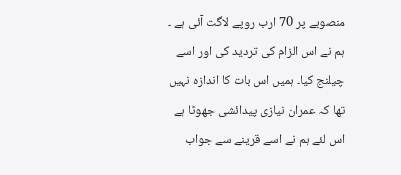منصوبے پر 70 ارب روپے لاگت آئی ہے ۔ ہم نے اس الزام کی تردید کی اور اسے چیلنج کیا۔ ہمیں اس بات کا اندازہ نہیں تھا کہ عمران نیازی پیدائشی جھوٹا ہے اس لئے ہم نے اسے قرینے سے جواب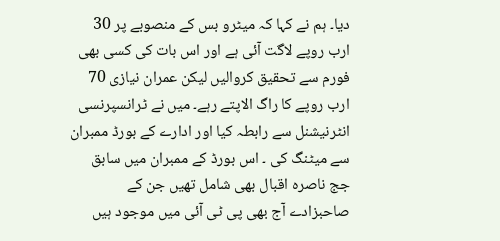دیا۔ ہم نے کہا کہ میٹرو بس کے منصوبے پر 30 ارب روپے لاگت آئی ہے اور اس بات کی کسی بھی فورم سے تحقیق کروالیں لیکن عمران نیازی 70 ارب روپے کا راگ الاپتے رہے۔ میں نے ٹرانسپرنسی انٹرنیشنل سے رابطہ کیا اور ادارے کے بورڈ ممبران سے میٹنگ کی ۔ اس بورڈ کے ممبران میں سابق جج ناصرہ اقبال بھی شامل تھیں جن کے صاحبزادے آج بھی پی ٹی آئی میں موجود ہیں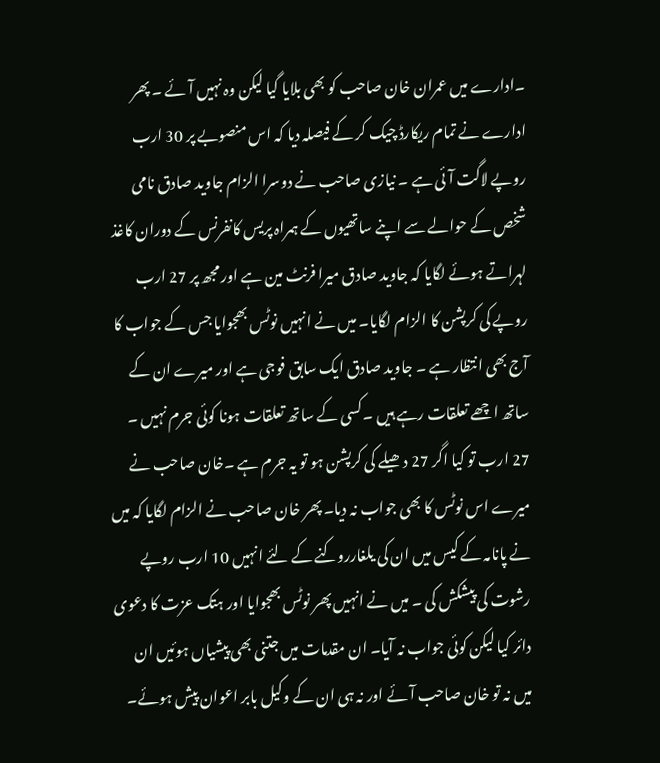۔ادارے میں عمران خان صاحب کو بھی بلایا گیا لیکن وہ نہیں آئے ۔ پھر ادارے نے تمام ریکارڈ چیک کر کے فیصلہ دیا کہ اس منصوبے پر 30 ارب روپے لاگت آئی ہے ۔ نیازی صاحب نے دوسرا الزام جاوید صادق نامی شخص کے حوالے سے اپنے ساتھیوں کے ہمراہ پریس کانفرنس کے دوران کاغذ لہراتے ہوئے لگایا کہ جاوید صادق میرا فرنٹ مین ہے اور مجھ پر 27 ارب روپے کی کرپشن کا الزام لگایا۔ میں نے انہیں نوٹس بھجوایا جس کے جواب کا آج بھی انتظار ہے ۔ جاوید صادق ایک سابق فوجی ہے اور میرے ان کے ساتھ اچھے تعلقات رہے ہیں ۔کسی کے ساتھ تعلقات ہونا کوئی جرم نہیں ۔ 27 ارب تو کیا اگر 27 دھیلے کی کرپشن ہو تو یہ جرم ہے ۔خان صاحب نے میرے اس نوٹس کا بھی جواب نہ دیا۔ پھر خان صاحب نے الزام لگایا کہ میں نے پانامہ کے کیس میں ان کی یلغارروکنے کے لئے انہیں 10 ارب روپے رشوت کی پیشکش کی ۔ میں نے انہیں پھر نوٹس بھجوایا اور ہتک عزت کا دعوی دائر کیا لیکن کوئی جواب نہ آیا۔ ان مقدمات میں جتنی بھی پیشیاں ہوئیں ان میں نہ تو خان صاحب آئے اور نہ ہی ان کے وکیل بابر اعوان پیش ہوئے۔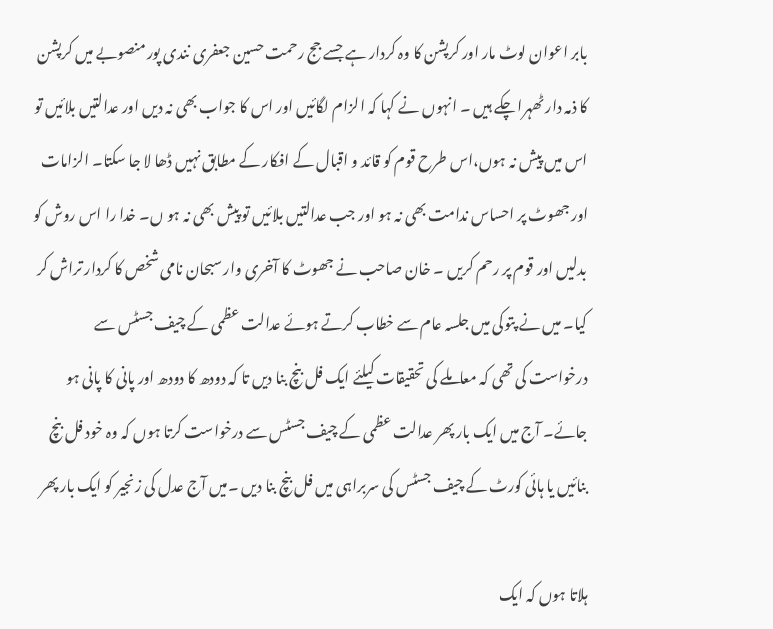بابر اعوان لوٹ مار اور کرپشن کا وہ کردار ہے جسے جج رحمت حسین جعفری نندی پور منصوبے میں کرپشن کا ذمہ دار ٹھہرا چکے ہیں ۔ انہوں نے کہا کہ الزام لگائیں اور اس کا جواب بھی نہ دیں اور عدالتیں بلائیں تو اس میں پیش نہ ہوں،اس طرح قوم کو قائد و اقبال کے افکار کے مطابق نہیں ڈھا لا جا سکتا۔ الزامات اور جھوٹ پر احساس ندامت بھی نہ ہو اور جب عدالتیں بلائیں تو پیش بھی نہ ہو ں۔ خدا را اس روش کو بدلیں اور قوم پر رحم کریں ۔ خان صاحب نے جھوٹ کا آخری وار سبحان نامی شخص کا کردار تراش کر کیا۔ میں نے پتوکی میں جلسہ عام سے خطاب کرتے ہوئے عدالت عظمی کے چیف جسٹس سے درخواست کی تھی کہ معاملے کی تحقیقات کیلئے ایک فل بنچ بنا دیں تا کہ دودھ کا دودھ اور پانی کا پانی ہو جائے۔ آج میں ایک بار پھر عدالت عظمی کے چیف جسٹس سے درخواست کرتا ہوں کہ وہ خود فل بنچ بنائیں یا ہائی کورٹ کے چیف جسٹس کی سربراہی میں فل بنچ بنا دیں ۔میں آج عدل کی زنجیر کو ایک بار پھر

ہلاتا ہوں کہ ایک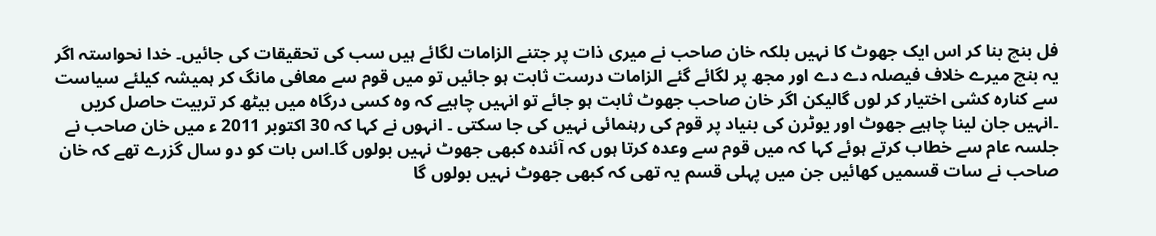فل بنچ بنا کر اس ایک جھوٹ کا نہیں بلکہ خان صاحب نے میری ذات پر جتنے الزامات لگائے ہیں سب کی تحقیقات کی جائیں۔ خدا نحواستہ اگر یہ بنچ میرے خلاف فیصلہ دے دے اور مجھ پر لگائے گئے الزامات درست ثابت ہو جائیں تو میں قوم سے معافی مانگ کر ہمیشہ کیلئے سیاست سے کنارہ کشی اختیار کر لوں گالیکن اگر خان صاحب جھوٹ ثابت ہو جائے تو انہیں چاہیے کہ وہ کسی درگاہ میں بیٹھ کر تربیت حاصل کریں ۔انہیں جان لینا چاہیے جھوٹ اور یوٹرن کی بنیاد پر قوم کی رہنمائی نہیں کی جا سکتی ۔ انہوں نے کہا کہ 30 اکتوبر 2011 ء میں خان صاحب نے جلسہ عام سے خطاب کرتے ہوئے کہا کہ میں قوم سے وعدہ کرتا ہوں کہ آئندہ کبھی جھوٹ نہیں بولوں گا۔اس بات کو دو سال گزرے تھے کہ خان صاحب نے سات قسمیں کھائیں جن میں پہلی قسم یہ تھی کہ کبھی جھوٹ نہیں بولوں گا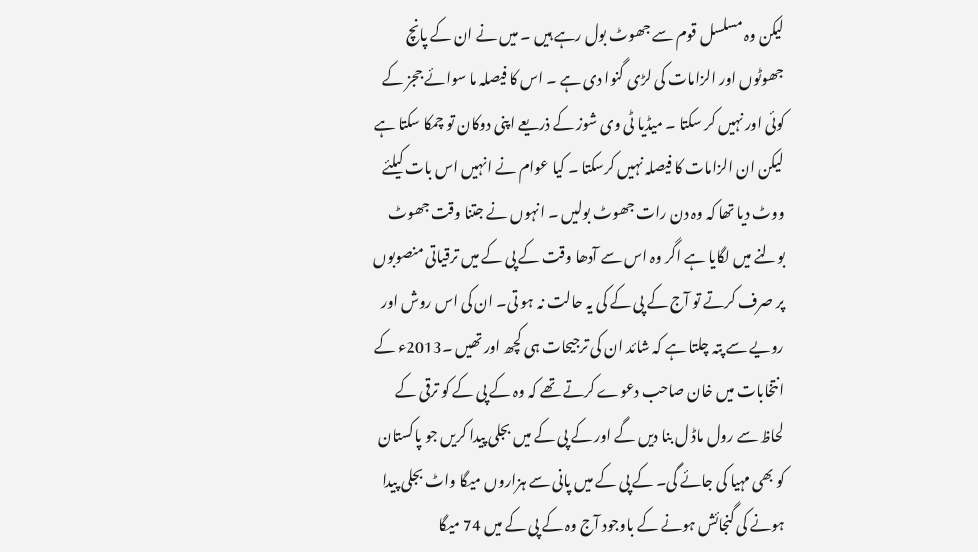لیکن وہ مسلسل قوم سے جھوٹ بول رہے ہیں ۔ میں نے ان کے پانچ جھوٹوں اور الزامات کی لڑی گنوا دی ہے ۔ اس کا فیصلہ ما سوائے ججز کے کوئی اور نہیں کر سکتا ۔ میڈیا ٹی وی شوز کے ذریعے اپنی دوکان تو چمکا سکتا ہے لیکن ان الزامات کا فیصلہ نہیں کرسکتا ۔ کیا عوام نے انہیں اس بات کیلئے ووٹ دیا تھا کہ وہ دن رات جھوٹ بولیں ۔ انہوں نے جتنا وقت جھوٹ بولنے میں لگایا ہے اگر وہ اس سے آدھا وقت کے پی کے میں ترقیاتی منصوبوں پر صرف کرتے تو آج کے پی کے کی یہ حالت نہ ہو تی۔ ان کی اس روش اور رویے سے پتہ چلتا ہے کہ شائد ان کی ترجیحات ہی کچھ اور تھیں ۔2013ء کے انتخابات میں خان صاحب دعوے کرتے تھے کہ وہ کے پی کے کو ترقی کے لحاظ سے رول ماڈ ل بنا دیں گے اور کے پی کے میں بجلی پیدا کریں جو پاکستان کو بھی مہیا کی جائے گی۔ کے پی کے میں پانی سے ہزاروں میگا واٹ بجلی پیدا ہونے کی گنجائش ہونے کے باوجود آج وہ کے پی کے میں 74 میگا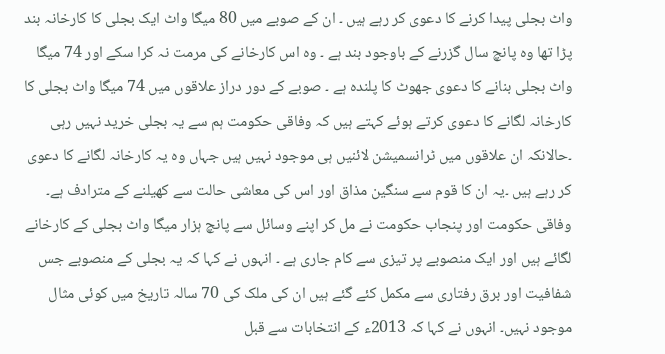واٹ بجلی پیدا کرنے کا دعوی کر رہے ہیں ۔ ان کے صوبے میں 80 میگا واٹ ایک بجلی کا کارخانہ بند پڑا تھا وہ پانچ سال گزرنے کے باوجود بند ہے ۔ وہ اس کارخانے کی مرمت نہ کرا سکے اور 74 میگا واٹ بجلی بنانے کا دعوی جھوٹ کا پلندہ ہے ۔ صوبے کے دور دراز علاقوں میں 74 میگا واٹ بجلی کا کارخانہ لگانے کا دعوی کرتے ہوئے کہتے ہیں کہ وفاقی حکومت ہم سے یہ بجلی خرید نہیں رہی ۔حالانکہ ان علاقوں میں ٹرانسمیشن لائنیں ہی موجود نہیں ہیں جہاں وہ یہ کارخانہ لگانے کا دعوی کر رہے ہیں ۔یہ ان کا قوم سے سنگین مذاق اور اس کی معاشی حالت سے کھیلنے کے مترادف ہے۔ وفاقی حکومت اور پنجاب حکومت نے مل کر اپنے وسائل سے پانچ ہزار میگا واٹ بجلی کے کارخانے لگائے ہیں اور ایک منصوبے پر تیزی سے کام جاری ہے ۔ انہوں نے کہا کہ یہ بجلی کے منصوبے جس شفافیت اور برق رفتاری سے مکمل کئے گئے ہیں ان کی ملک کی 70 سالہ تاریخ میں کوئی مثال موجود نہیں۔ انہوں نے کہا کہ 2013ء کے انتخابات سے قبل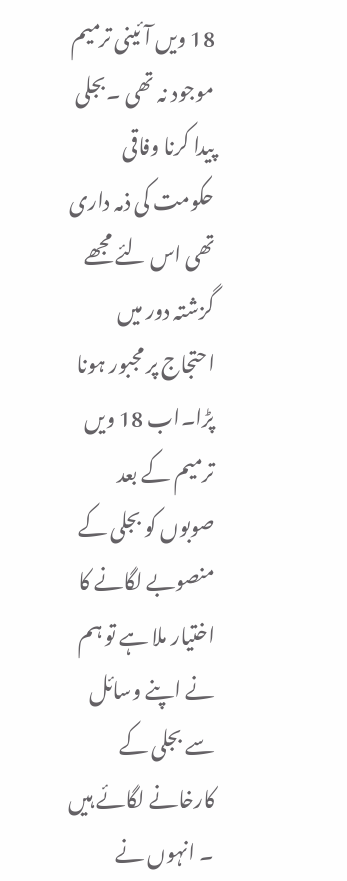18 ویں آئینی ترمیم موجود نہ تھی ۔بجلی پیدا کرنا وفاقی حکومت کی ذمہ داری تھی اس لئے مجھے گزشتہ دور میں احتجاج پر مجبور ہونا پڑا۔اب 18 ویں ترمیم کے بعد صوبوں کو بجلی کے منصوبے لگانے کا اختیار ملا ہے تو ہم نے اپنے وسائل سے بجلی کے کارخانے لگائے ہیں ۔ انہوں نے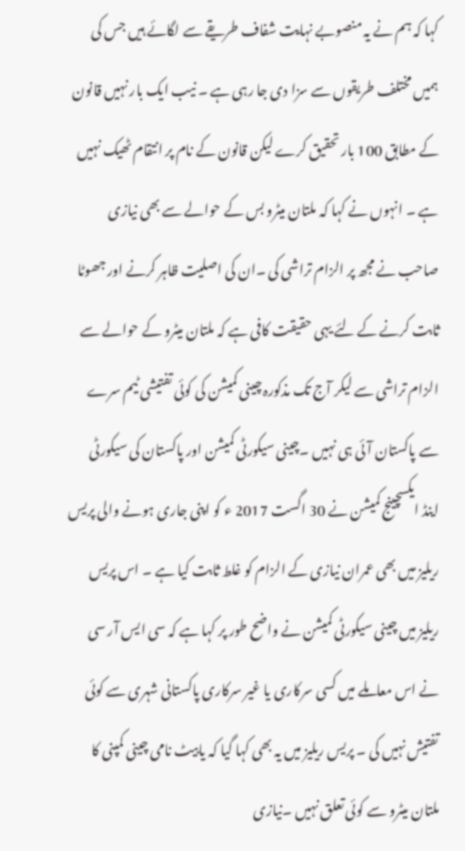کہا کہ ہم نے یہ منصوبے نہایت شفاف طریقے سے لگائے ہیں جس کی ہمیں مختلف طریقوں سے سزا دی جا رہی ہے ۔ نیب ایک بار نہیں قانون کے مطابق 100 بار تحقیق کرے لیکن قانون کے نام پر انتقام ٹھیک نہیں ہے ۔ انہوں نے کہا کہ ملتان میٹرو بس کے حوالے سے بھی نیازی صاحب نے مجھ پر الزام تراشی کی ۔ان کی اصلیت ظاہر کرنے اور جھوٹا ثابت کرنے کے لئے یہی حقیقت کافی ہے کہ ملتان میٹرو کے حوالے سے الزام تراشی سے لیکر آج تک مذکورہ چینی کمیشن کی کوئی تفتیشی ٹیم سرے سے پاکستان آئی ہی نہیں ۔چینی سیکورٹی کمیشن اور پاکستان کی سیکورٹی اینڈ ایکسچینج کمیشن نے 30 اگست 2017 ء کو اپنی جاری ہونے والی پریس ریلیز میں بھی عمران نیازی کے الزام کو غلط ثابت کیا ہے ۔ اس پریس ریلیز میں چینی سیکورٹی کمیشن نے واضح طور پر کہا ہے کہ سی ایس آر سی نے اس معاملے میں کسی سرکاری یا غیر سرکاری پاکستانی شہری سے کوئی تفتیش نہیں کی ۔ پریس ریلیز میں یہ بھی کہا گیا کہ یابیٹ نامی چینی کمپنی کا ملتان میٹرو سے کوئی تعلق نہیں ۔نیازی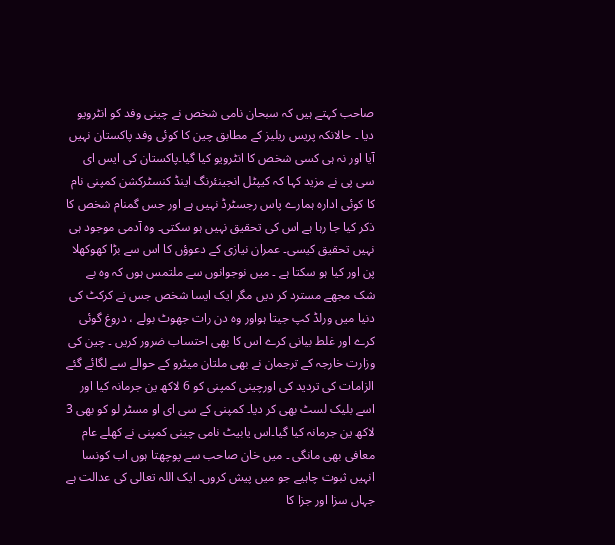صاحب کہتے ہیں کہ سبحان نامی شخص نے چینی وفد کو انٹرویو دیا ۔ حالانکہ پریس ریلیز کے مطابق چین کا کوئی وفد پاکستان نہیں آیا اور نہ ہی کسی شخص کا انٹرویو کیا گیا۔پاکستان کی ایس ای سی پی نے مزید کہا کہ کیپٹل انجینئرنگ اینڈ کنسٹرکشن کمپنی نام کا کوئی ادارہ ہمارے پاس رجسٹرڈ نہیں ہے اور جس گمنام شخص کا ذکر کیا جا رہا ہے اس کی تحقیق نہیں ہو سکتی۔ وہ آدمی موجود ہی نہیں تحقیق کیسی۔ عمران نیازی کے دعوؤں کا اس سے بڑا کھوکھلا پن اور کیا ہو سکتا ہے ۔ میں نوجوانوں سے ملتمس ہوں کہ وہ بے شک مجھے مسترد کر دیں مگر ایک ایسا شخص جس نے کرکٹ کی دنیا میں ورلڈ کپ جیتا ہواور وہ دن رات جھوٹ بولے ، دروغ گوئی کرے اور غلط بیانی کرے اس کا بھی احتساب ضرور کریں ۔ چین کی وزارت خارجہ کے ترجمان نے بھی ملتان میٹرو کے حوالے سے لگائے گئے الزامات کی تردید کی اورچینی کمپنی کو 6 لاکھ ین جرمانہ کیا اور اسے بلیک لسٹ بھی کر دیا۔ کمپنی کے سی ای او مسٹر لو کو بھی 3 لاکھ ین جرمانہ کیا گیا۔اس یابیٹ نامی چینی کمپنی نے کھلے عام معافی بھی مانگی ۔ میں خان صاحب سے پوچھتا ہوں اب کونسا انہیں ثبوت چاہیے جو میں پیش کروں۔ ایک اللہ تعالی کی عدالت ہے جہاں سزا اور جزا کا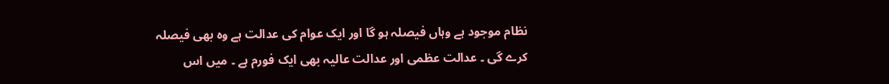نظام موجود ہے وہاں فیصلہ ہو گا اور ایک عوام کی عدالت ہے وہ بھی فیصلہ کرے گی ۔ عدالت عظمی اور عدالت عالیہ بھی ایک فورم ہے ۔ میں اس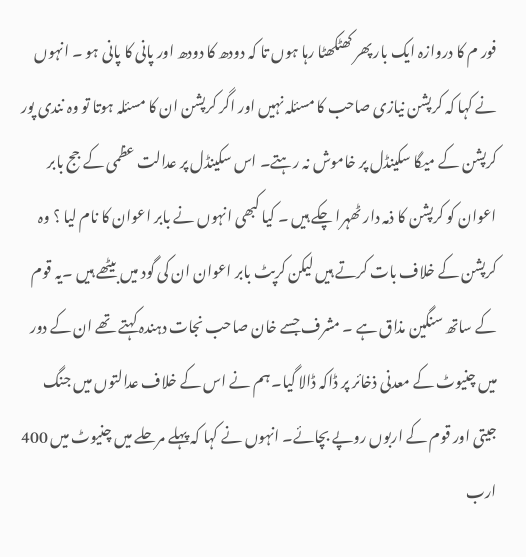فور م کا دروازہ ایک بار پھر کھٹکھٹا رہا ہوں تا کہ دودھ کا دودھ اور پانی کا پانی ہو ۔ انہوں نے کہا کہ کرپشن نیازی صاحب کا مسئلہ نہیں اور اگر کرپشن ان کا مسئلہ ہوتا تو وہ نندی پور کرپشن کے میگا سکینڈل پر خاموش نہ رہتے۔ اس سکینڈل پر عدالت عظمی کے جج بابر اعوان کو کرپشن کا ذمہ دار ٹھہرا چکے ہیں ۔ کیا کبھی انہوں نے بابر اعوان کا نام لیا ؟ وہ کرپشن کے خلاف بات کرتے ہیں لیکن کرپٹ بابر اعوان ان کی گود میں بیٹھے ہیں ۔یہ قوم کے ساتھ سنگین مذاق ہے ۔ مشرف جسے خان صاحب نجات دہندہ کہتے تھے ان کے دور میں چنیوٹ کے معدنی ذخائر پر ڈاکہ ڈالا گیا۔ ہم نے اس کے خلاف عدالتوں میں جنگ جیتی اور قوم کے اربوں روپے بچائے۔ انہوں نے کہا کہ پہلے مرحلے میں چنیوٹ میں 400 ارب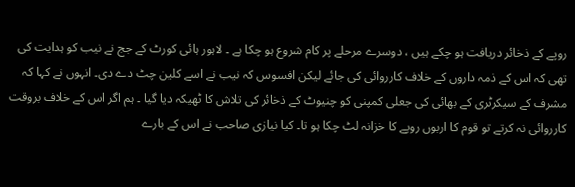روپے کے ذخائر دریافت ہو چکے ہیں ، دوسرے مرحلے پر کام شروع ہو چکا ہے ۔ لاہور ہائی کورٹ کے جج نے نیب کو ہدایت کی تھی کہ اس کے ذمہ داروں کے خلاف کارروائی کی جائے لیکن افسوس کہ نیب نے اسے کلین چٹ دے دی۔ انہوں نے کہا کہ مشرف کے سیکرٹری کے بھائی کی جعلی کمپنی کو چنیوٹ کے ذخائر کی تلاش کا ٹھیکہ دیا گیا ۔ ہم اگر اس کے خلاف بروقت کارروائی نہ کرتے تو قوم کا اربوں روپے کا خزانہ لٹ چکا ہو تا۔ کیا نیازی صاحب نے اس کے بارے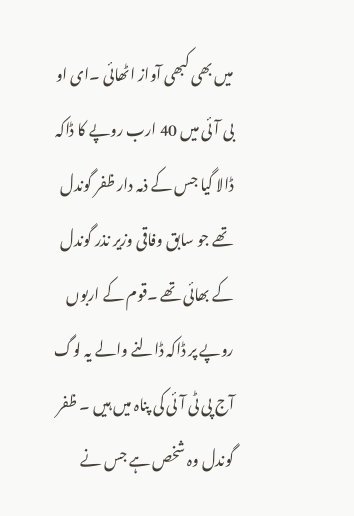میں بھی کبھی آواز اٹھائی ۔ای او بی آئی میں 40 ارب روپے کا ڈاکہ ڈالا گیا جس کے ذمہ دار ظفر گوندل تھے جو سابق وفاقی وزیر نذر گوندل کے بھائی تھے ۔قوم کے اربوں روپے پر ڈاکہ ڈالنے والے یہ لوگ آج پی ٹی آئی کی پناہ میں ہیں ۔ ظفر گوندل وہ شخص ہے جس نے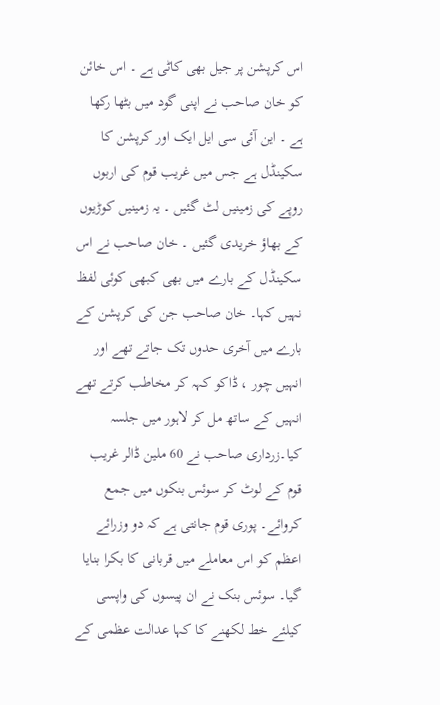اس کرپشن پر جیل بھی کاٹی ہے ۔ اس خائن کو خان صاحب نے اپنی گود میں بٹھا رکھا ہے ۔ این آئی سی ایل ایک اور کرپشن کا سکینڈل ہے جس میں غریب قوم کی اربوں روپے کی زمینیں لٹ گئیں ۔ یہ زمینیں کوڑیوں کے بھاؤ خریدی گئیں ۔ خان صاحب نے اس سکینڈل کے بارے میں بھی کبھی کوئی لفظ نہیں کہا۔ خان صاحب جن کی کرپشن کے بارے میں آخری حدوں تک جاتے تھے اور انہیں چور ، ڈاکو کہہ کر مخاطب کرتے تھے انہیں کے ساتھ مل کر لاہور میں جلسہ کیا۔زرداری صاحب نے 60 ملین ڈالر غریب قوم کے لوٹ کر سوئس بنکوں میں جمع کروائے۔ پوری قوم جانتی ہے کہ دو وزرائے اعظم کو اس معاملے میں قربانی کا بکرا بنایا گیا۔ سوئس بنک نے ان پیسوں کی واپسی کیلئے خط لکھنے کا کہا عدالت عظمی کے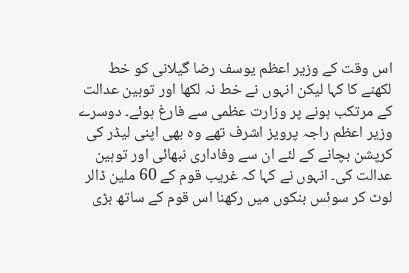اس وقت کے وزیر اعظم یوسف رضا گیلانی کو خط لکھنے کا کہا لیکن انہوں نے خط نہ لکھا اور توہین عدالت کے مرتکب ہونے پر وزارت عظمی سے فارغ ہوئے۔ دوسرے وزیر اعظم راجہ پرویز اشرف تھے وہ بھی اپنی لیڈر کی کرپشن بچانے کے لئے ان سے وفاداری نبھائی اور توہین عدالت کی۔ انہوں نے کہا کہ غریب قوم کے 60 ملین ڈالر لوٹ کر سوئس بنکوں میں رکھنا اس قوم کے ساتھ بڑی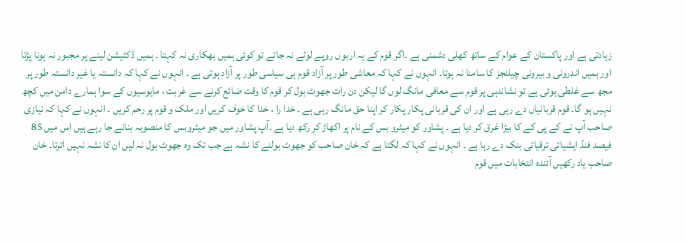زیادتی ہے اور پاکستان کے عوام کے ساتھ کھلی دشمنی ہے ۔اگر قوم کے یہ اربوں روپے لوٹے نہ جاتے تو کوئی ہمیں بھکاری نہ کہتا ۔ ہمیں ڈکٹیشن لینے پر مجبور نہ ہونا پڑتا اور ہمیں اندرونی و بیرونی چیلنجز کا سامنا نہ ہوتا۔ انہوں نے کہا کہ معاشی طور پر آزاد قوم ہی سیاسی طور پر آزاد ہوتی ہے ۔ انہوں نے کہا کہ دانستہ یا غیر دانستہ طور پر مجھ سے غلطی ہوئی ہے تو نشاندہی پر قوم سے معافی مانگ لوں گا لیکن دن رات جھوٹ بول کر قوم کا وقت ضائع کرنے سے غربت ، مایوسیوں کے سوا ہمارے دامن میں کچھ نہیں ہو گا۔ قوم قربانیاں دے رہی ہے اور ان کی قربانی پکار پکار کر اپنا حق مانگ رہی ہے ۔ خدا را ، خدا کا خوف کریں اور ملک و قوم پر رحم کریں ۔ انہوں نے کہا کہ نیازی صاحب آپ نے کے پی کے کا بیڑا غرق کر دیا ہے ۔ پشاور کو میٹرو بس کے نام پر اکھاڑ کر رکھ دیا ہے ۔آپ پشاور میں جو میٹروبس کا منصوبہ بنانے جا رہے ہیں اس میں 85 فیصد فنڈ ایشیائی ترقیاتی بنک دے رہا ہے ۔ انہوں نے کہا کہ لگتا ہے کہ خان صاحب کو جھوٹ بولنے کا نشہ ہے جب تک وہ جھوٹ بول نہ لیں ان کا نشہ نہیں اترتا۔ خان صاحب یاد رکھیں آئندہ انتخابات میں قوم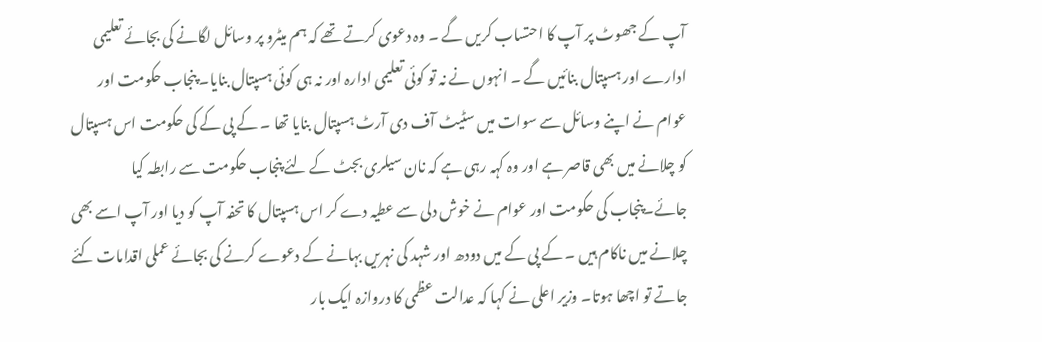آپ کے جھوٹ پر آپ کا احتساب کریں گے ۔ وہ دعوی کرتے تھے کہ ہم میٹرو پر وسائل لگانے کی بجائے تعلیمی ادارے اور ہسپتال بنائیں گے ۔ انہوں نے نہ تو کوئی تعلیمی ادارہ اور نہ ہی کوئی ہسپتال بنایا۔ پنجاب حکومت اور عوام نے اپنے وسائل سے سوات میں سٹیٹ آف دی آرٹ ہسپتال بنایا تھا ۔ کے پی کے کی حکومت اس ہسپتال کو چلانے میں بھی قاصر ہے اور وہ کہہ رہی ہے کہ نان سیلری بجٹ کے لئے پنجاب حکومت سے رابطہ کیا جائے۔پنجاب کی حکومت اور عوام نے خوش دلی سے عطیہ دے کر اس ہسپتال کا تحفہ آپ کو دیا اور آپ اسے بھی چلانے میں ناکام ہیں ۔ کے پی کے میں دودھ اور شہد کی نہریں بہانے کے دعوے کرنے کی بجائے عملی اقدامات کئے جاتے تو اچھا ہوتا۔ وزیر اعلی نے کہا کہ عدالت عظمی کا دروازہ ایک بار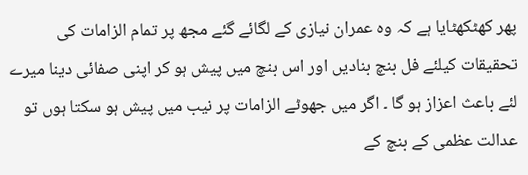پھر کھٹکھٹایا ہے کہ وہ عمران نیازی کے لگائے گئے مجھ پر تمام الزامات کی تحقیقات کیلئے فل بنچ بنادیں اور اس بنچ میں پیش ہو کر اپنی صفائی دینا میرے لئے باعث اعزاز ہو گا ۔ اگر میں جھوٹے الزامات پر نیب میں پیش ہو سکتا ہوں تو عدالت عظمی کے بنچ کے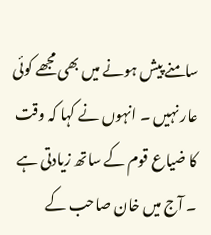سامنے پیش ہونے میں بھی مجھے کوئی عار نہیں ۔ انہوں نے کہا کہ وقت کا ضیاع قوم کے ساتھ زیادتی ہے ۔ آج میں خان صاحب کے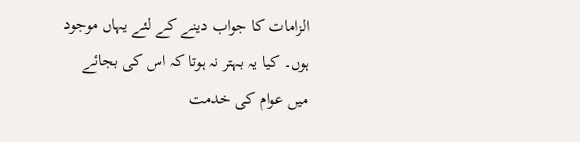الزامات کا جواب دینے کے لئے یہاں موجود ہوں۔ کیا یہ بہتر نہ ہوتا کہ اس کی بجائے میں عوام کی خدمت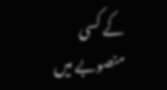کے کسی منصوبے میں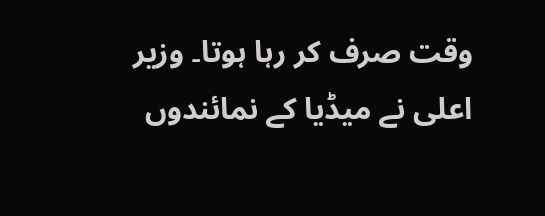وقت صرف کر رہا ہوتا۔ وزیر اعلی نے میڈیا کے نمائندوں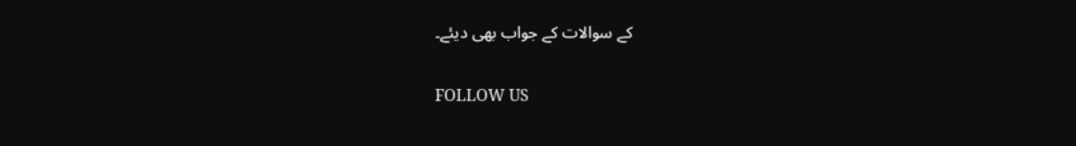کے سوالات کے جواب بھی دیئے۔

FOLLOW US